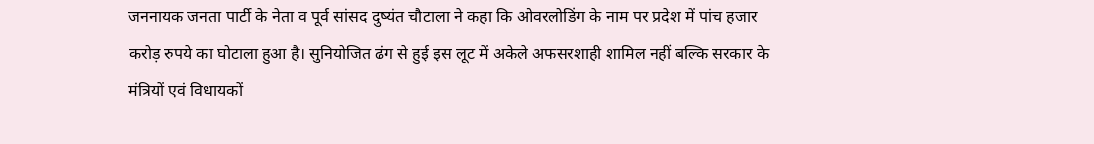जननायक जनता पार्टी के नेता व पूर्व सांसद दुष्यंत चौटाला ने कहा कि ओवरलोडिंग के नाम पर प्रदेश में पांच हजार करोड़ रुपये का घोटाला हुआ है। सुनियोजित ढंग से हुई इस लूट में अकेले अफसरशाही शामिल नहीं बल्कि सरकार के मंत्रियों एवं विधायकों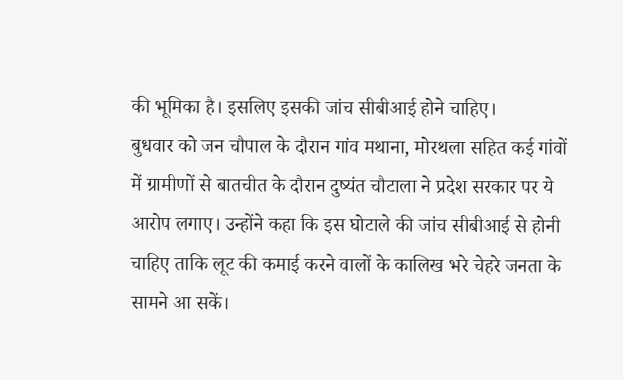की भूमिका है। इसलिए इसकी जांच सीबीआई होने चाहिए।
बुधवार को जन चौपाल के दौरान गांव मथाना, मोरथला सहित कई गांवों में ग्रामीणों से बातचीत के दौरान दुष्यंत चौटाला ने प्रदेश सरकार पर ये आरोप लगाए। उन्होंने कहा कि इस घोटाले की जांच सीबीआई से होनी चाहिए ताकि लूट की कमाई करने वालों के कालिख भरे चेहरे जनता के सामने आ सकें।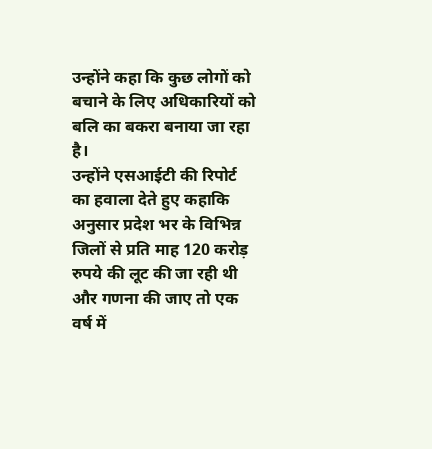उन्होंने कहा कि कुछ लोगों को बचाने के लिए अधिकारियों को बलि का बकरा बनाया जा रहा है।
उन्होंने एसआईटी की रिपोर्ट का हवाला देते हुए कहाकि अनुसार प्रदेश भर के विभिन्न जिलों से प्रति माह 120 करोड़ रुपये की लूट की जा रही थी और गणना की जाए तो एक वर्ष में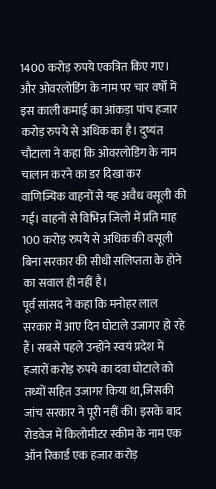1400 करोड़ रुपये एकत्रित किए गए। और ओवरलोडिंग के नाम पर चार वर्षों में इस काली कमाई का आंकड़ा पांच हजार करोड़ रुपये से अधिक का है। दुष्यंत चौटाला ने कहा कि ओवरलोडिंग के नाम चालान करने का डर दिखा कर वाणिज्यिक वाहनों से यह अवैध वसूली की गई। वाहनों से विभिन्न जिलों में प्रति माह 100 करोड़ रुपये से अधिक की वसूली बिना सरकार की सीधी सलिप्तता के होने का सवाल ही नहीं है।
पूर्व सांसद ने कहा कि मनोहर लाल सरकार में आए दिन घोटाले उजागर हो रहे हैं। सबसे पहले उन्होंने स्वयं प्रदेश में हजारों करोड़ रुपये का दवा घोटाले को तथ्यों सहित उजागर किया था,जिसकी जांच सरकार ने पूरी नहीं की। इसके बाद रोडवेज में किलोमीटर स्कीम के नाम एक ऑन रिकार्ड एक हजार करोड़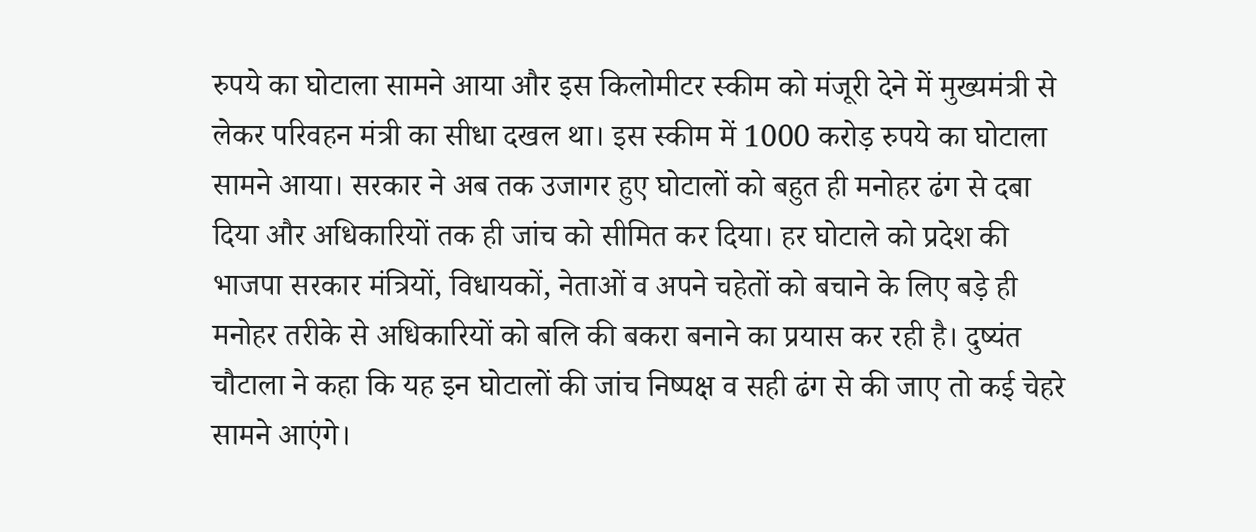रुपये का घोटाला सामने आया और इस किलोमीटर स्कीम को मंजूरी देने में मुख्यमंत्री से लेकर परिवहन मंत्री का सीधा दखल था। इस स्कीम में 1000 करोड़ रुपये का घोटाला सामने आया। सरकार ने अब तक उजागर हुए घोटालों को बहुत ही मनोहर ढंग से दबा दिया और अधिकारियों तक ही जांच को सीमित कर दिया। हर घोटाले को प्रदेश की भाजपा सरकार मंत्रियों, विधायकों, नेताओं व अपने चहेतों को बचाने के लिए बड़े ही मनोहर तरीके से अधिकारियों को बलि की बकरा बनाने का प्रयास कर रही है। दुष्यंत चौटाला ने कहा कि यह इन घोटालों की जांच निष्पक्ष व सही ढंग से की जाए तो कई चेहरे सामने आएंगे।